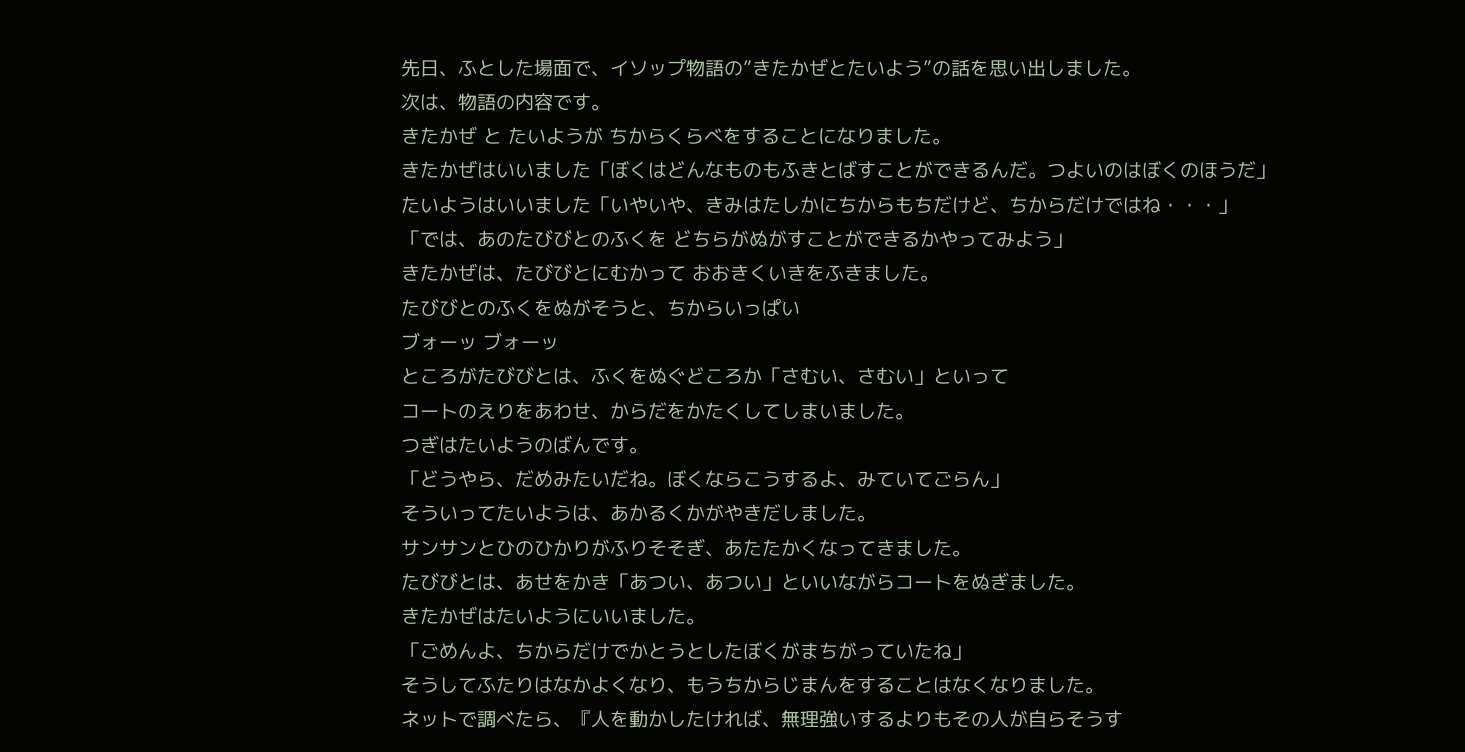先日、ふとした場面で、イソップ物語の”きたかぜとたいよう”の話を思い出しました。
次は、物語の内容です。
きたかぜ と たいようが ちからくらべをすることになりました。
きたかぜはいいました「ぼくはどんなものもふきとばすことができるんだ。つよいのはぼくのほうだ」
たいようはいいました「いやいや、きみはたしかにちからもちだけど、ちからだけではね・・・」
「では、あのたびびとのふくを どちらがぬがすことができるかやってみよう」
きたかぜは、たびびとにむかって おおきくいきをふきました。
たびびとのふくをぬがそうと、ちからいっぱい
ブォーッ ブォーッ
ところがたびびとは、ふくをぬぐどころか「さむい、さむい」といって
コートのえりをあわせ、からだをかたくしてしまいました。
つぎはたいようのばんです。
「どうやら、だめみたいだね。ぼくならこうするよ、みていてごらん」
そういってたいようは、あかるくかがやきだしました。
サンサンとひのひかりがふりそそぎ、あたたかくなってきました。
たびびとは、あせをかき「あつい、あつい」といいながらコートをぬぎました。
きたかぜはたいようにいいました。
「ごめんよ、ちからだけでかとうとしたぼくがまちがっていたね」
そうしてふたりはなかよくなり、もうちからじまんをすることはなくなりました。
ネットで調べたら、『人を動かしたければ、無理強いするよりもその人が自らそうす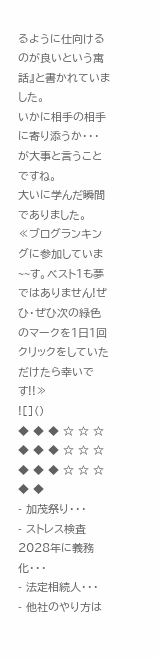るように仕向けるのが良いという寓話』と書かれていました。
いかに相手の相手に寄り添うか・・・が大事と言うことですね。
大いに学んだ瞬間でありました。
≪ブログランキングに参加していま~~す。ベスト1も夢ではありません!ぜひ・ぜひ次の緑色のマークを1日1回クリックをしていただけたら幸いです!!≫
![]()
◆ ◆ ◆ ☆ ☆ ☆ ◆ ◆ ◆ ☆ ☆ ☆ ◆ ◆ ◆ ☆ ☆ ☆ ◆ ◆
- 加茂祭り・・・
- ストレス検査2028年に義務化・・・
- 法定相続人・・・
- 他社のやり方は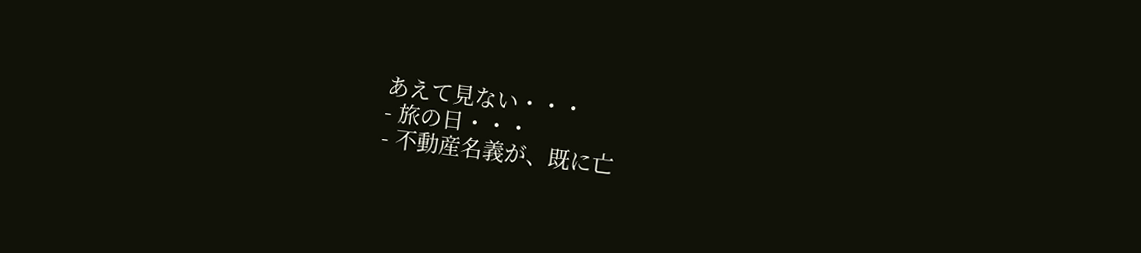あえて見ない・・・
- 旅の日・・・
- 不動産名義が、既に亡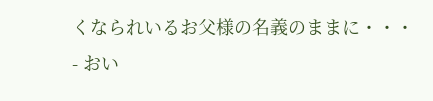くなられいるお父様の名義のままに・・・
- おい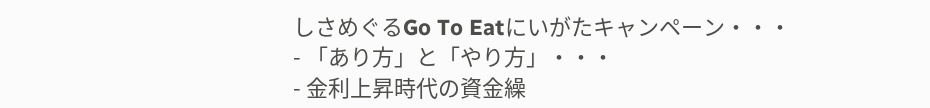しさめぐるGo To Eatにいがたキャンペーン・・・
- 「あり方」と「やり方」・・・
- 金利上昇時代の資金繰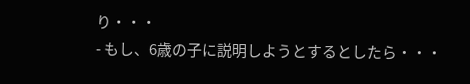り・・・
- もし、6歳の子に説明しようとするとしたら・・・